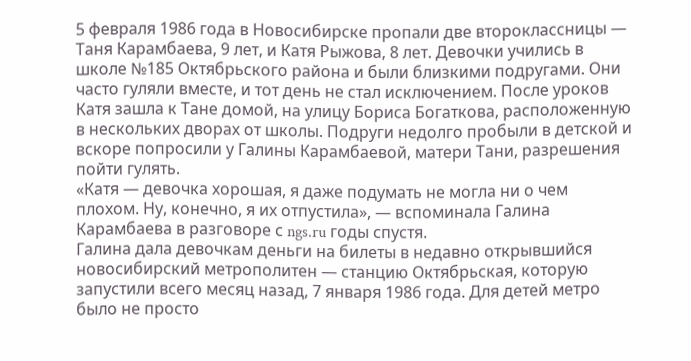5 февраля 1986 года в Новосибирске пропали две второклассницы — Таня Карамбаева, 9 лет, и Катя Рыжова, 8 лет. Девочки учились в школе №185 Октябрьского района и были близкими подругами. Они часто гуляли вместе, и тот день не стал исключением. После уроков Катя зашла к Тане домой, на улицу Бориса Богаткова, расположенную в нескольких дворах от школы. Подруги недолго пробыли в детской и вскоре попросили у Галины Карамбаевой, матери Тани, разрешения пойти гулять.
«Катя — девочка хорошая, я даже подумать не могла ни о чем плохом. Ну, конечно, я их отпустила», — вспоминала Галина Карамбаева в разговоре с ngs.ru годы спустя.
Галина дала девочкам деньги на билеты в недавно открывшийся новосибирский метрополитен — станцию Октябрьская, которую запустили всего месяц назад, 7 января 1986 года. Для детей метро было не просто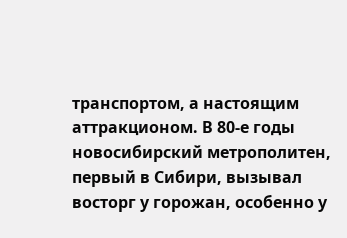транспортом, а настоящим аттракционом. В 80-е годы новосибирский метрополитен, первый в Сибири, вызывал восторг у горожан, особенно у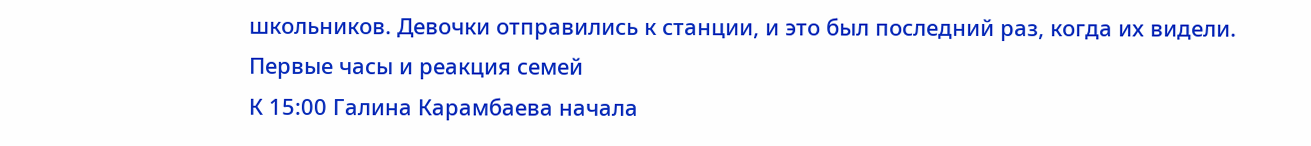школьников. Девочки отправились к станции, и это был последний раз, когда их видели.
Первые часы и реакция семей
К 15:00 Галина Карамбаева начала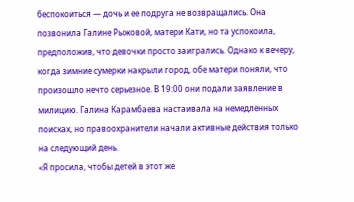беспокоиться — дочь и ее подруга не возвращались. Она позвонила Галине Рыжовой, матери Кати, но та успокоила, предположив, что девочки просто заигрались. Однако к вечеру, когда зимние сумерки накрыли город, обе матери поняли, что произошло нечто серьезное. В 19:00 они подали заявление в милицию. Галина Карамбаева настаивала на немедленных поисках, но правоохранители начали активные действия только на следующий день.
«Я просила, чтобы детей в этот же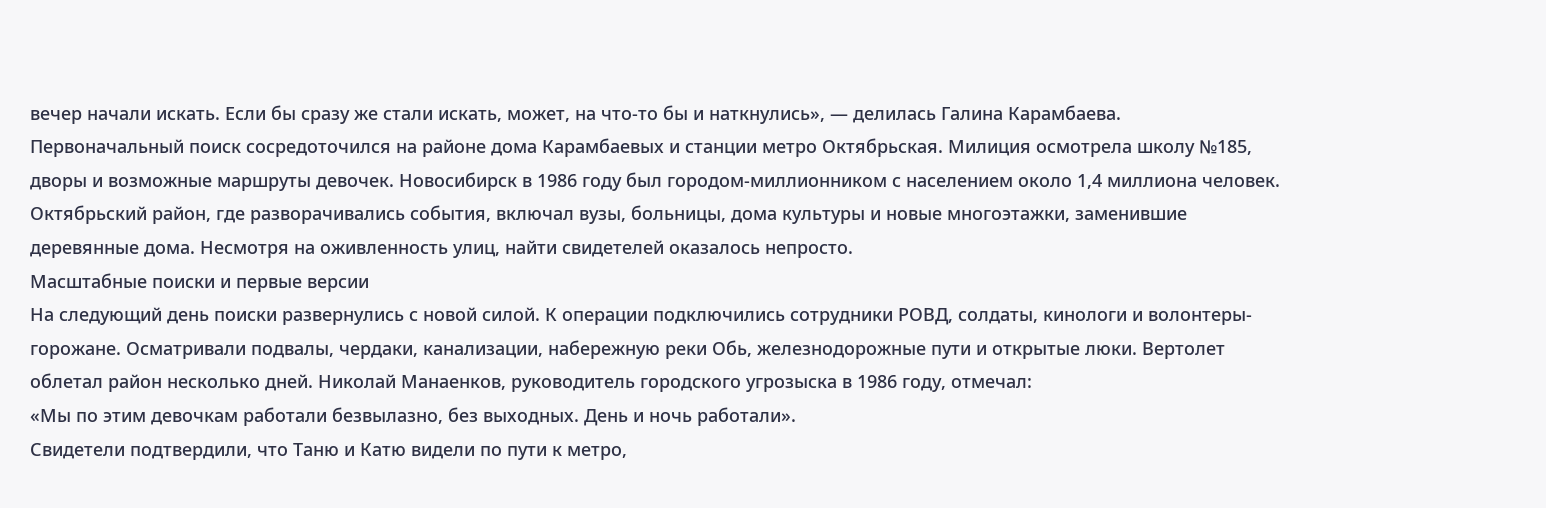вечер начали искать. Если бы сразу же стали искать, может, на что-то бы и наткнулись», — делилась Галина Карамбаева.
Первоначальный поиск сосредоточился на районе дома Карамбаевых и станции метро Октябрьская. Милиция осмотрела школу №185, дворы и возможные маршруты девочек. Новосибирск в 1986 году был городом-миллионником с населением около 1,4 миллиона человек. Октябрьский район, где разворачивались события, включал вузы, больницы, дома культуры и новые многоэтажки, заменившие деревянные дома. Несмотря на оживленность улиц, найти свидетелей оказалось непросто.
Масштабные поиски и первые версии
На следующий день поиски развернулись с новой силой. К операции подключились сотрудники РОВД, солдаты, кинологи и волонтеры-горожане. Осматривали подвалы, чердаки, канализации, набережную реки Обь, железнодорожные пути и открытые люки. Вертолет облетал район несколько дней. Николай Манаенков, руководитель городского угрозыска в 1986 году, отмечал:
«Мы по этим девочкам работали безвылазно, без выходных. День и ночь работали».
Свидетели подтвердили, что Таню и Катю видели по пути к метро,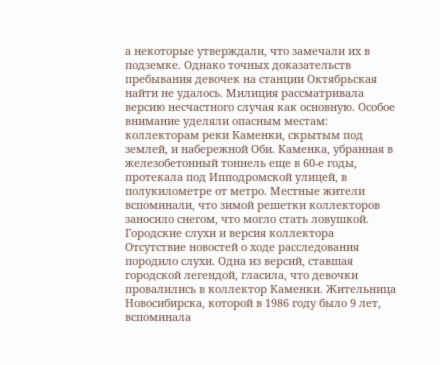а некоторые утверждали, что замечали их в подземке. Однако точных доказательств пребывания девочек на станции Октябрьская найти не удалось. Милиция рассматривала версию несчастного случая как основную. Особое внимание уделяли опасным местам: коллекторам реки Каменки, скрытым под землей, и набережной Оби. Каменка, убранная в железобетонный тоннель еще в 60-е годы, протекала под Ипподромской улицей, в полукилометре от метро. Местные жители вспоминали, что зимой решетки коллекторов заносило снегом, что могло стать ловушкой.
Городские слухи и версия коллектора
Отсутствие новостей о ходе расследования породило слухи. Одна из версий, ставшая городской легендой, гласила, что девочки провалились в коллектор Каменки. Жительница Новосибирска, которой в 1986 году было 9 лет, вспоминала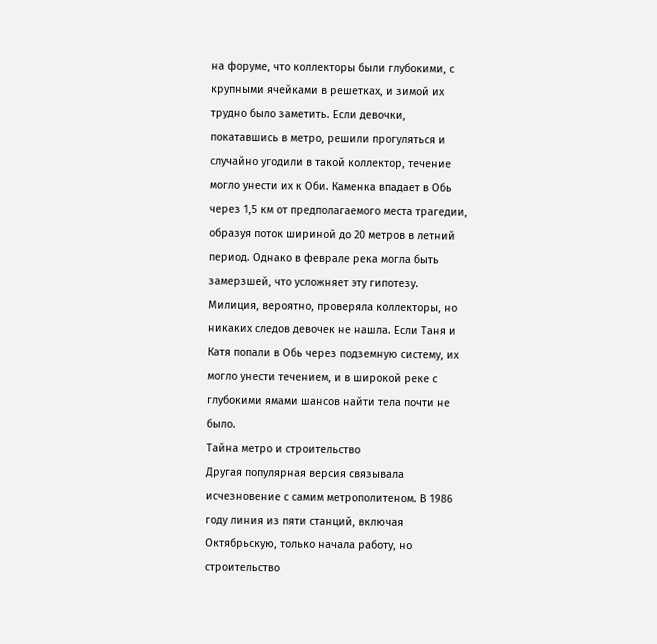на форуме, что коллекторы были глубокими, с крупными ячейками в решетках, и зимой их трудно было заметить. Если девочки, покатавшись в метро, решили прогуляться и случайно угодили в такой коллектор, течение могло унести их к Оби. Каменка впадает в Обь через 1,5 км от предполагаемого места трагедии, образуя поток шириной до 20 метров в летний период. Однако в феврале река могла быть замерзшей, что усложняет эту гипотезу.
Милиция, вероятно, проверяла коллекторы, но никаких следов девочек не нашла. Если Таня и Катя попали в Обь через подземную систему, их могло унести течением, и в широкой реке с глубокими ямами шансов найти тела почти не было.
Тайна метро и строительство
Другая популярная версия связывала исчезновение с самим метрополитеном. В 1986 году линия из пяти станций, включая Октябрьскую, только начала работу, но строительство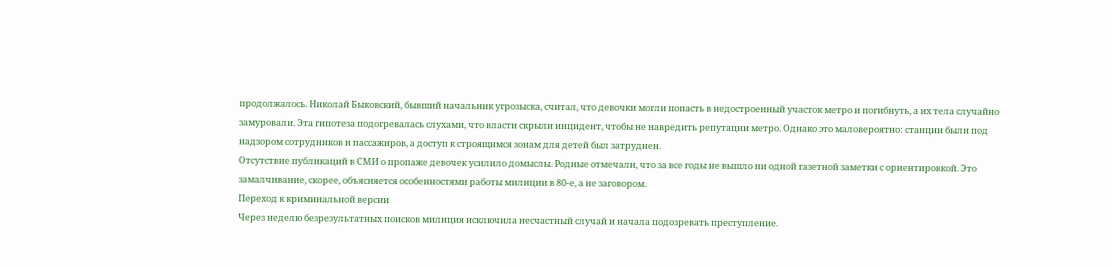продолжалось. Николай Быковский, бывший начальник угрозыска, считал, что девочки могли попасть в недостроенный участок метро и погибнуть, а их тела случайно замуровали. Эта гипотеза подогревалась слухами, что власти скрыли инцидент, чтобы не навредить репутации метро. Однако это маловероятно: станции были под надзором сотрудников и пассажиров, а доступ к строящимся зонам для детей был затруднен.
Отсутствие публикаций в СМИ о пропаже девочек усилило домыслы. Родные отмечали, что за все годы не вышло ни одной газетной заметки с ориентировкой. Это замалчивание, скорее, объясняется особенностями работы милиции в 80-е, а не заговором.
Переход к криминальной версии
Через неделю безрезультатных поисков милиция исключила несчастный случай и начала подозревать преступление.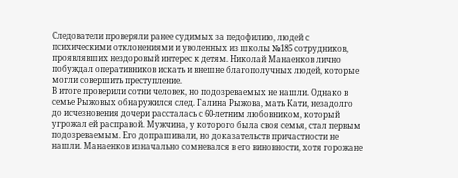Следователи проверяли ранее судимых за педофилию, людей с психическими отклонениями и уволенных из школы №185 сотрудников, проявлявших нездоровый интерес к детям. Николай Манаенков лично побуждал оперативников искать и внешне благополучных людей, которые могли совершить преступление.
В итоге проверили сотни человек, но подозреваемых не нашли. Однако в семье Рыжовых обнаружился след. Галина Рыжова, мать Кати, незадолго до исчезновения дочери рассталась с 60-летним любовником, который угрожал ей расправой. Мужчина, у которого была своя семья, стал первым подозреваемым. Его допрашивали, но доказательств причастности не нашли. Манаенков изначально сомневался в его виновности, хотя горожане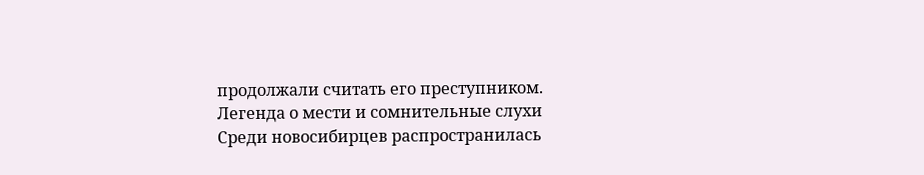продолжали считать его преступником.
Легенда о мести и сомнительные слухи
Среди новосибирцев распространилась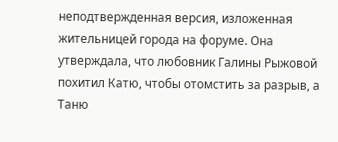неподтвержденная версия, изложенная жительницей города на форуме. Она утверждала, что любовник Галины Рыжовой похитил Катю, чтобы отомстить за разрыв, а Таню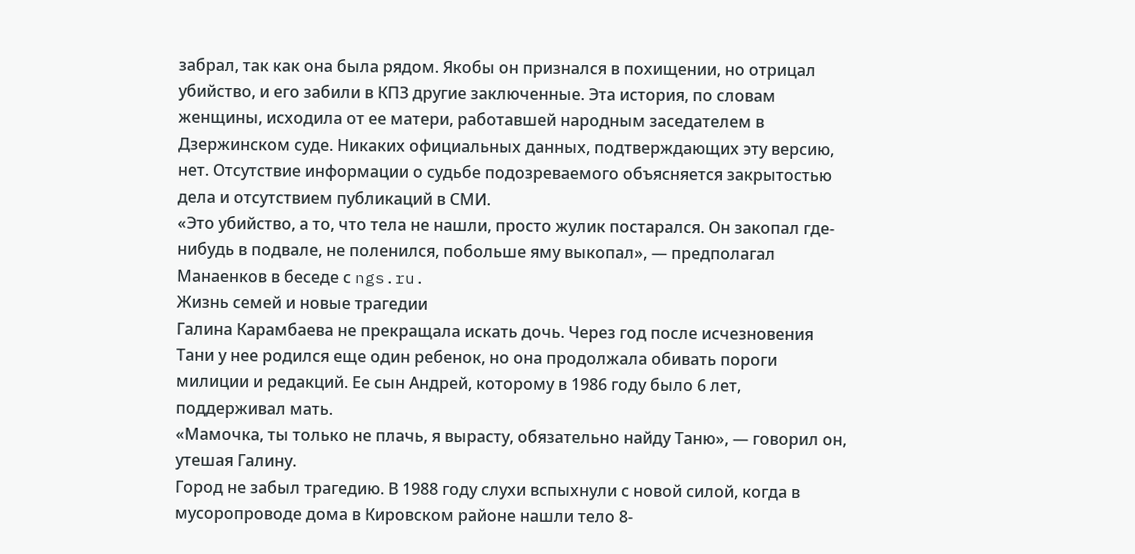забрал, так как она была рядом. Якобы он признался в похищении, но отрицал убийство, и его забили в КПЗ другие заключенные. Эта история, по словам женщины, исходила от ее матери, работавшей народным заседателем в Дзержинском суде. Никаких официальных данных, подтверждающих эту версию, нет. Отсутствие информации о судьбе подозреваемого объясняется закрытостью дела и отсутствием публикаций в СМИ.
«Это убийство, а то, что тела не нашли, просто жулик постарался. Он закопал где-нибудь в подвале, не поленился, побольше яму выкопал», — предполагал Манаенков в беседе с ngs.ru.
Жизнь семей и новые трагедии
Галина Карамбаева не прекращала искать дочь. Через год после исчезновения Тани у нее родился еще один ребенок, но она продолжала обивать пороги милиции и редакций. Ее сын Андрей, которому в 1986 году было 6 лет, поддерживал мать.
«Мамочка, ты только не плачь, я вырасту, обязательно найду Таню», — говорил он, утешая Галину.
Город не забыл трагедию. В 1988 году слухи вспыхнули с новой силой, когда в мусоропроводе дома в Кировском районе нашли тело 8-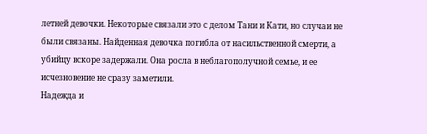летней девочки. Некоторые связали это с делом Тани и Кати, но случаи не были связаны. Найденная девочка погибла от насильственной смерти, а убийцу вскоре задержали. Она росла в неблагополучной семье, и ее исчезновение не сразу заметили.
Надежда и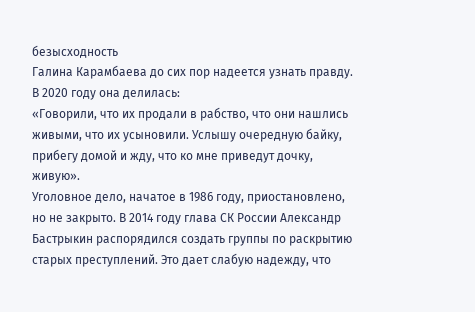безысходность
Галина Карамбаева до сих пор надеется узнать правду. В 2020 году она делилась:
«Говорили, что их продали в рабство, что они нашлись живыми, что их усыновили. Услышу очередную байку, прибегу домой и жду, что ко мне приведут дочку, живую».
Уголовное дело, начатое в 1986 году, приостановлено, но не закрыто. В 2014 году глава СК России Александр Бастрыкин распорядился создать группы по раскрытию старых преступлений. Это дает слабую надежду, что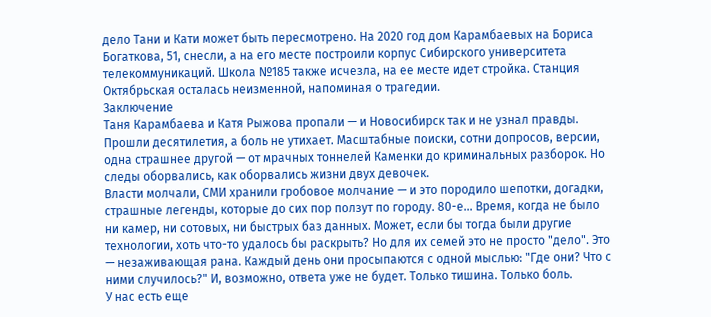дело Тани и Кати может быть пересмотрено. На 2020 год дом Карамбаевых на Бориса Богаткова, 51, снесли, а на его месте построили корпус Сибирского университета телекоммуникаций. Школа №185 также исчезла, на ее месте идет стройка. Станция Октябрьская осталась неизменной, напоминая о трагедии.
Заключение
Таня Карамбаева и Катя Рыжова пропали — и Новосибирск так и не узнал правды. Прошли десятилетия, а боль не утихает. Масштабные поиски, сотни допросов, версии, одна страшнее другой — от мрачных тоннелей Каменки до криминальных разборок. Но следы оборвались, как оборвались жизни двух девочек.
Власти молчали, СМИ хранили гробовое молчание — и это породило шепотки, догадки, страшные легенды, которые до сих пор ползут по городу. 80-е… Время, когда не было ни камер, ни сотовых, ни быстрых баз данных. Может, если бы тогда были другие технологии, хоть что-то удалось бы раскрыть? Но для их семей это не просто "дело". Это — незаживающая рана. Каждый день они просыпаются с одной мыслью: "Где они? Что с ними случилось?" И, возможно, ответа уже не будет. Только тишина. Только боль.
У нас есть еще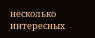несколько интересных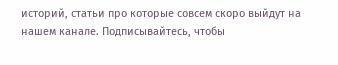историй, статьи про которые совсем скоро выйдут на нашем канале. Подписывайтесь, чтобы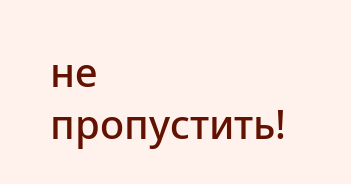не пропустить!